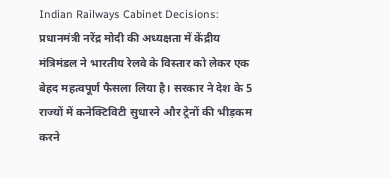Indian Railways Cabinet Decisions: प्रधानमंत्री नरेंद्र मोदी की अध्यक्षता में केंद्रीय मंत्रिमंडल ने भारतीय रेलवे के विस्तार को लेकर एक बेहद महत्वपूर्ण फैसला लिया है। सरकार ने देश के 5 राज्यों में कनेक्टिविटी सुधारने और ट्रेनों की भीड़कम करने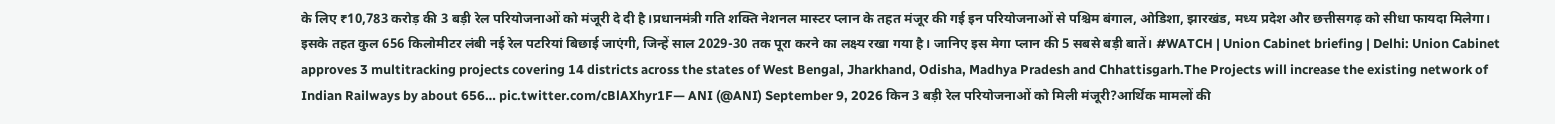के लिए ₹10,783 करोड़ की 3 बड़ी रेल परियोजनाओं को मंजूरी दे दी है।प्रधानमंत्री गति शक्ति नेशनल मास्टर प्लान के तहत मंजूर की गई इन परियोजनाओं से पश्चिम बंगाल, ओडिशा, झारखंड, मध्य प्रदेश और छत्तीसगढ़ को सीधा फायदा मिलेगा। इसके तहत कुल 656 किलोमीटर लंबी नई रेल पटरियां बिछाई जाएंगी, जिन्हें साल 2029-30 तक पूरा करने का लक्ष्य रखा गया है। जानिए इस मेगा प्लान की 5 सबसे बड़ी बातें। #WATCH | Union Cabinet briefing | Delhi: Union Cabinet approves 3 multitracking projects covering 14 districts across the states of West Bengal, Jharkhand, Odisha, Madhya Pradesh and Chhattisgarh.The Projects will increase the existing network of Indian Railways by about 656… pic.twitter.com/cBlAXhyr1F— ANI (@ANI) September 9, 2026 किन 3 बड़ी रेल परियोजनाओं को मिली मंजूरी?आर्थिक मामलों की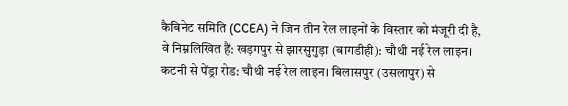कैबिनेट समिति (CCEA) ने जिन तीन रेल लाइनों के विस्तार को मंजूरी दी है, वे निम्नलिखित हैं: खड़गपुर से झारसुगुड़ा (बागडीही): चौथी नई रेल लाइन। कटनी से पेंड्रा रोड: चौथी नई रेल लाइन। बिलासपुर (उसलापुर) से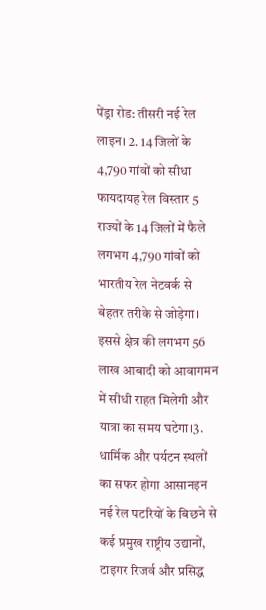पेंड्रा रोड: तीसरी नई रेल लाइन। 2. 14 जिलों के 4,790 गांवों को सीधा फायदायह रेल विस्तार 5 राज्यों के 14 जिलों में फैले लगभग 4,790 गांवों को भारतीय रेल नेटवर्क से बेहतर तरीके से जोड़ेगा। इससे क्षेत्र की लगभग 56 लाख आबादी को आवागमन में सीधी राहत मिलेगी और यात्रा का समय घटेगा।3. धार्मिक और पर्यटन स्थलों का सफर होगा आसानइन नई रेल पटरियों के बिछने से कई प्रमुख राष्ट्रीय उद्यानों, टाइगर रिजर्व और प्रसिद्ध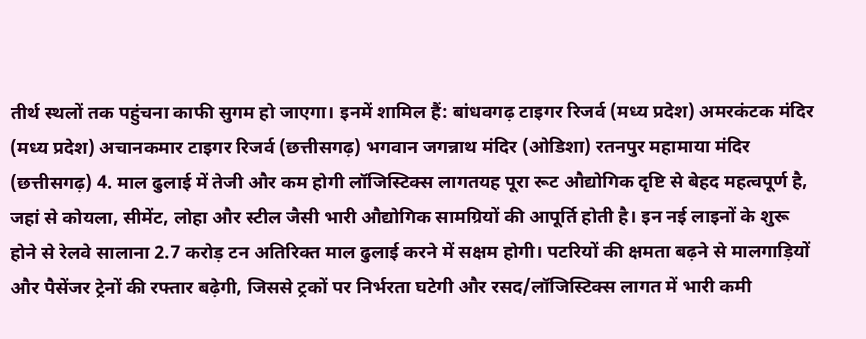तीर्थ स्थलों तक पहुंचना काफी सुगम हो जाएगा। इनमें शामिल हैं: बांधवगढ़ टाइगर रिजर्व (मध्य प्रदेश) अमरकंटक मंदिर (मध्य प्रदेश) अचानकमार टाइगर रिजर्व (छत्तीसगढ़) भगवान जगन्नाथ मंदिर (ओडिशा) रतनपुर महामाया मंदिर (छत्तीसगढ़) 4. माल ढुलाई में तेजी और कम होगी लॉजिस्टिक्स लागतयह पूरा रूट औद्योगिक दृष्टि से बेहद महत्वपूर्ण है, जहां से कोयला, सीमेंट, लोहा और स्टील जैसी भारी औद्योगिक सामग्रियों की आपूर्ति होती है। इन नई लाइनों के शुरू होने से रेलवे सालाना 2.7 करोड़ टन अतिरिक्त माल ढुलाई करने में सक्षम होगी। पटरियों की क्षमता बढ़ने से मालगाड़ियों और पैसेंजर ट्रेनों की रफ्तार बढ़ेगी, जिससे ट्रकों पर निर्भरता घटेगी और रसद/लॉजिस्टिक्स लागत में भारी कमी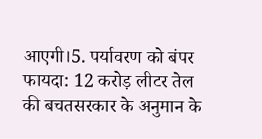आएगी।5. पर्यावरण को बंपर फायदा: 12 करोड़ लीटर तेल की बचतसरकार के अनुमान के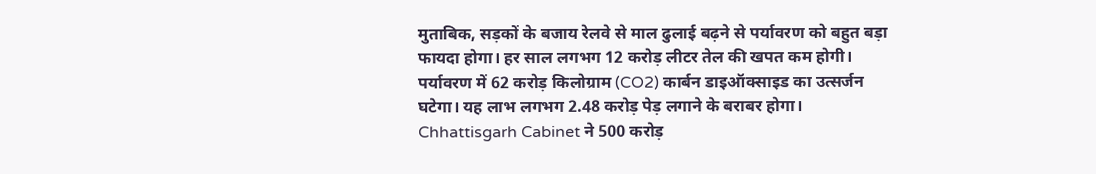मुताबिक, सड़कों के बजाय रेलवे से माल ढुलाई बढ़ने से पर्यावरण को बहुत बड़ा फायदा होगा। हर साल लगभग 12 करोड़ लीटर तेल की खपत कम होगी। पर्यावरण में 62 करोड़ किलोग्राम (CO2) कार्बन डाइऑक्साइड का उत्सर्जन घटेगा। यह लाभ लगभग 2.48 करोड़ पेड़ लगाने के बराबर होगा।
Chhattisgarh Cabinet ने 500 करोड़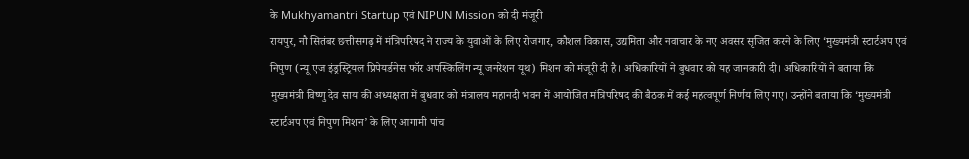के Mukhyamantri Startup एवं NIPUN Mission को दी मंजूरी
रायपुर, नौ सितंबर छत्तीसगढ़ में मंत्रिपरिषद ने राज्य के युवाओं के लिए रोजगार, कौशल विकास, उद्यमिता और नवाचार के नए अवसर सृजित करने के लिए ‘मुख्यमंत्री स्टार्टअप एवं निपुण (न्यू एज इंड्रस्ट्रियल प्रिपेयर्डनेस फॉर अपस्किलिंग न्यू जनरेशन यूथ) मिशन को मंजूरी दी है। अधिकारियों ने बुधवार को यह जानकारी दी। अधिकारियों ने बताया कि मुख्यमंत्री विष्णु देव साय की अध्यक्षता में बुधवार को मंत्रालय महानदी भवन में आयोजित मंत्रिपरिषद की बैठक में कई महत्वपूर्ण निर्णय लिए गए। उन्होंने बताया कि ‘मुख्यमंत्री स्टार्टअप एवं निपुण मिशन’ के लिए आगामी पांच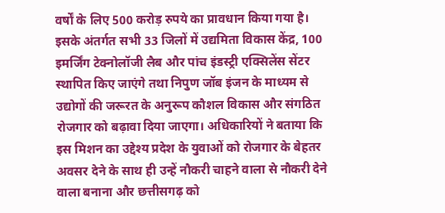वर्षों के लिए 500 करोड़ रुपये का प्रावधान किया गया है। इसके अंतर्गत सभी 33 जिलों में उद्यमिता विकास केंद्र, 100 इमर्जिंग टेक्नोलॉजी लैब और पांच इंडस्ट्री एक्सिलेंस सेंटर स्थापित किए जाएंगे तथा निपुण जॉब इंजन के माध्यम से उद्योगों की जरूरत के अनुरूप कौशल विकास और संगठित रोजगार को बढ़ावा दिया जाएगा। अधिकारियों ने बताया कि इस मिशन का उद्देश्य प्रदेश के युवाओं को रोजगार के बेहतर अवसर देने के साथ ही उन्हें नौकरी चाहने वाला से नौकरी देने वाला बनाना और छत्तीसगढ़ को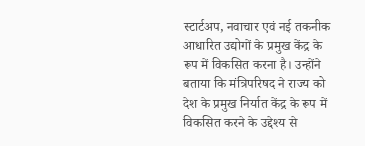स्टार्टअप, नवाचार एवं नई तकनीक आधारित उद्योगों के प्रमुख केंद्र के रूप में विकसित करना है। उन्होंने बताया कि मंत्रिपरिषद ने राज्य को देश के प्रमुख निर्यात केंद्र के रूप में विकसित करने के उद्देश्य से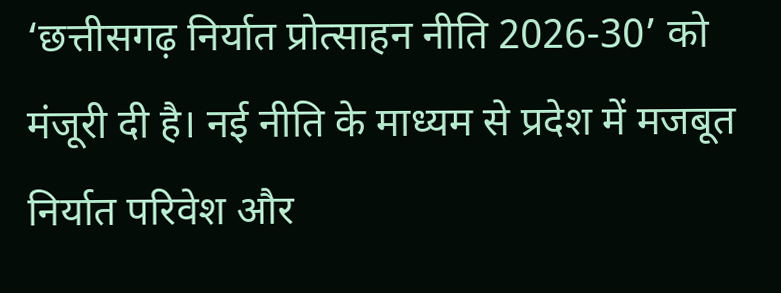‘छत्तीसगढ़ निर्यात प्रोत्साहन नीति 2026-30’ को मंजूरी दी है। नई नीति के माध्यम से प्रदेश में मजबूत निर्यात परिवेश और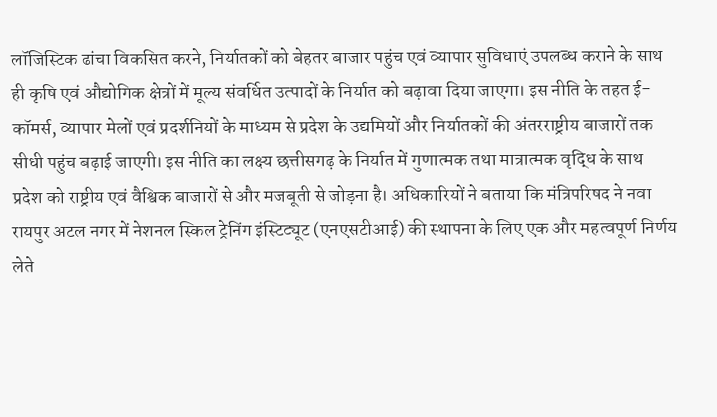लॉजिस्टिक ढांचा विकसित करने, निर्यातकों को बेहतर बाजार पहुंच एवं व्यापार सुविधाएं उपलब्ध कराने के साथ ही कृषि एवं औद्योगिक क्षेत्रों में मूल्य संवर्धित उत्पादों के निर्यात को बढ़ावा दिया जाएगा। इस नीति के तहत ई-कॉमर्स, व्यापार मेलों एवं प्रदर्शनियों के माध्यम से प्रदेश के उद्यमियों और निर्यातकों की अंतरराष्ट्रीय बाजारों तक सीधी पहुंच बढ़ाई जाएगी। इस नीति का लक्ष्य छत्तीसगढ़ के निर्यात में गुणात्मक तथा मात्रात्मक वृद्धि के साथ प्रदेश को राष्ट्रीय एवं वैश्विक बाजारों से और मजबूती से जोड़ना है। अधिकारियों ने बताया कि मंत्रिपरिषद ने नवा रायपुर अटल नगर में नेशनल स्किल ट्रेनिंग इंस्टिट्यूट (एनएसटीआई) की स्थापना के लिए एक और महत्वपूर्ण निर्णय लेते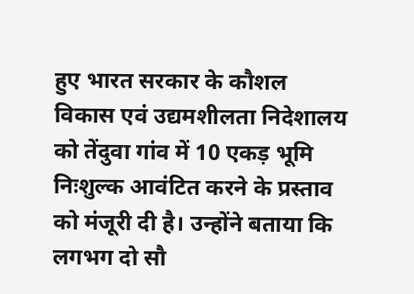हुए भारत सरकार के कौशल विकास एवं उद्यमशीलता निदेशालय को तेंदुवा गांव में 10 एकड़ भूमि निःशुल्क आवंटित करने के प्रस्ताव को मंजूरी दी है। उन्होंने बताया कि लगभग दो सौ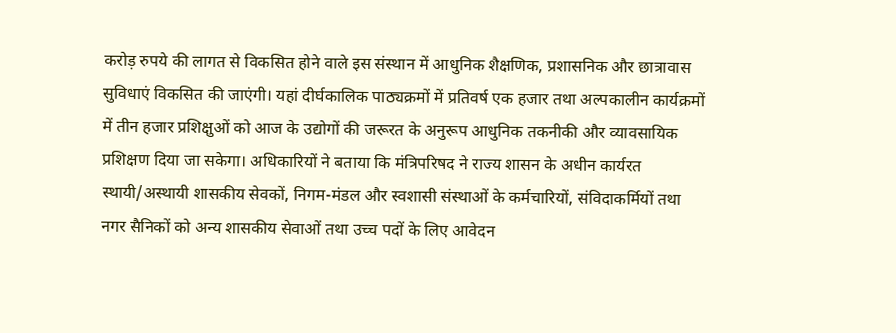करोड़ रुपये की लागत से विकसित होने वाले इस संस्थान में आधुनिक शैक्षणिक, प्रशासनिक और छात्रावास सुविधाएं विकसित की जाएंगी। यहां दीर्घकालिक पाठ्यक्रमों में प्रतिवर्ष एक हजार तथा अल्पकालीन कार्यक्रमों में तीन हजार प्रशिक्षुओं को आज के उद्योगों की जरूरत के अनुरूप आधुनिक तकनीकी और व्यावसायिक प्रशिक्षण दिया जा सकेगा। अधिकारियों ने बताया कि मंत्रिपरिषद ने राज्य शासन के अधीन कार्यरत स्थायी/अस्थायी शासकीय सेवकों, निगम-मंडल और स्वशासी संस्थाओं के कर्मचारियों, संविदाकर्मियों तथा नगर सैनिकों को अन्य शासकीय सेवाओं तथा उच्च पदों के लिए आवेदन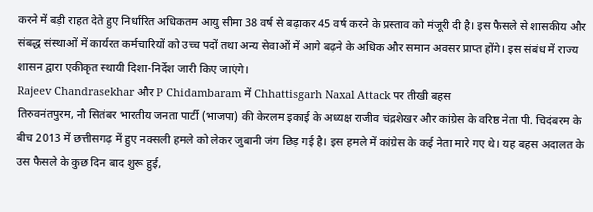करने में बड़ी राहत देते हुए निर्धारित अधिकतम आयु सीमा 38 वर्ष से बढ़ाकर 45 वर्ष करने के प्रस्ताव को मंजूरी दी है। इस फैसले से शासकीय और संबद्ध संस्थाओं में कार्यरत कर्मचारियों को उच्च पदों तथा अन्य सेवाओं में आगे बढ़ने के अधिक और समान अवसर प्राप्त होंगे। इस संबंध में राज्य शासन द्वारा एकीकृत स्थायी दिशा-निर्देश जारी किए जाएंगे।
Rajeev Chandrasekhar और P Chidambaram में Chhattisgarh Naxal Attack पर तीखी बहस
तिरुवनंतपुरम, नौ सितंबर भारतीय जनता पार्टी (भाजपा) की केरलम इकाई के अध्यक्ष राजीव चंद्रशेखर और कांग्रेस के वरिष्ठ नेता पी. चिदंबरम के बीच 2013 में छत्तीसगढ़ में हुए नक्सली हमले को लेकर जुबानी जंग छिड़ गई है। इस हमले में कांग्रेस के कई नेता मारे गए थे। यह बहस अदालत के उस फैसले के कुछ दिन बाद शुरू हुई,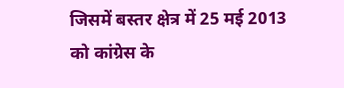जिसमें बस्तर क्षेत्र में 25 मई 2013 को कांग्रेस के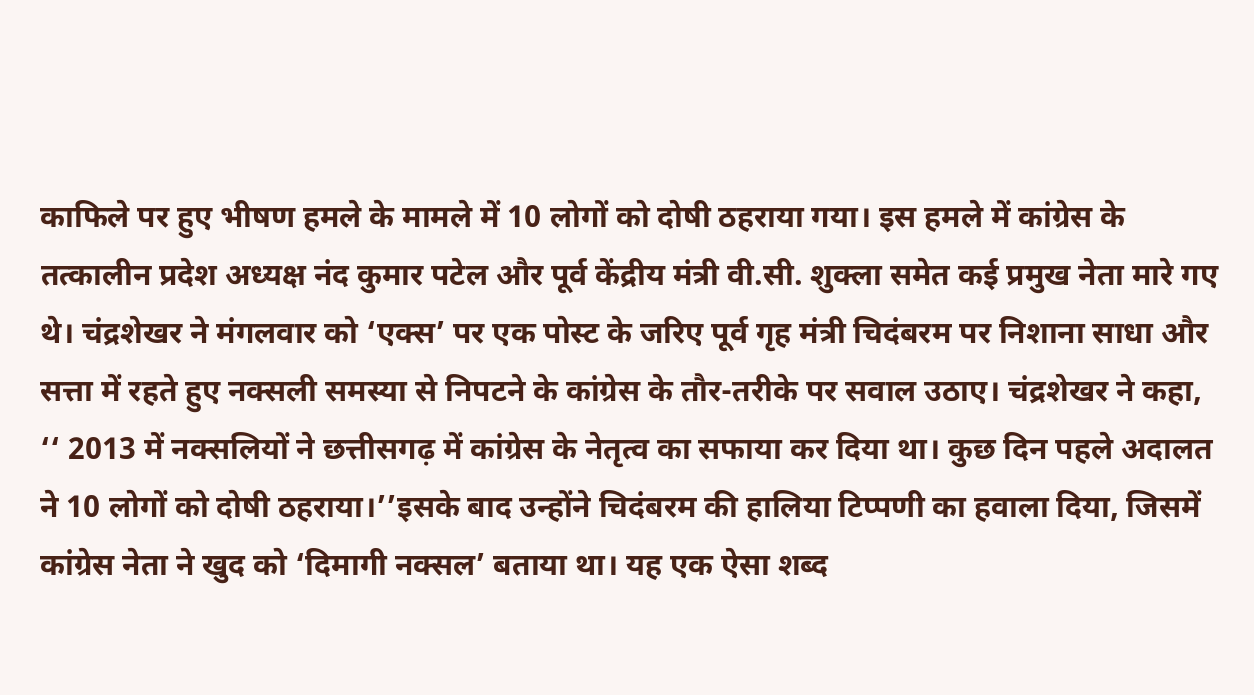काफिले पर हुए भीषण हमले के मामले में 10 लोगों को दोषी ठहराया गया। इस हमले में कांग्रेस के तत्कालीन प्रदेश अध्यक्ष नंद कुमार पटेल और पूर्व केंद्रीय मंत्री वी.सी. शुक्ला समेत कई प्रमुख नेता मारे गए थे। चंद्रशेखर ने मंगलवार को ‘एक्स’ पर एक पोस्ट के जरिए पूर्व गृह मंत्री चिदंबरम पर निशाना साधा और सत्ता में रहते हुए नक्सली समस्या से निपटने के कांग्रेस के तौर-तरीके पर सवाल उठाए। चंद्रशेखर ने कहा, ‘‘ 2013 में नक्सलियों ने छत्तीसगढ़ में कांग्रेस के नेतृत्व का सफाया कर दिया था। कुछ दिन पहले अदालत ने 10 लोगों को दोषी ठहराया।’’इसके बाद उन्होंने चिदंबरम की हालिया टिप्पणी का हवाला दिया, जिसमें कांग्रेस नेता ने खुद को ‘दिमागी नक्सल’ बताया था। यह एक ऐसा शब्द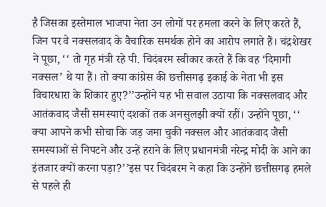है जिसका इस्तेमाल भाजपा नेता उन लोगों पर हमला करने के लिए करते हैं, जिन पर वे नक्सलवाद के वैचारिक समर्थक होने का आरोप लगाते हैं। चंद्रशेखर ने पूछा, ‘‘ तो गृह मंत्री रहे पी. चिदंबरम स्वीकार करते हैं कि वह ‘दिमागी नक्सल’ थे या हैं। तो क्या कांग्रेस की छत्तीसगढ़ इकाई के नेता भी इस विचारधारा के शिकार हुए?’’उन्होंने यह भी सवाल उठाया कि नक्सलवाद और आतंकवाद जैसी समस्याएं दशकों तक अनसुलझी क्यों रहीं। उन्होंने पूछा, ‘‘ क्या आपने कभी सोचा कि जड़ जमा चुकी नक्सल और आतंकवाद जैसी समस्याओं से निपटने और उन्हें हराने के लिए प्रधानमंत्री नरेन्द्र मोदी के आने का इंतजार क्यों करना पड़ा?’’इस पर चिदंबरम ने कहा कि उन्होंने छत्तीसगढ़ हमले से पहले ही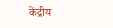केंद्रीय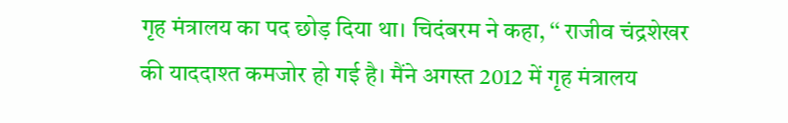गृह मंत्रालय का पद छोड़ दिया था। चिदंबरम ने कहा, ‘‘ राजीव चंद्रशेखर की याददाश्त कमजोर हो गई है। मैंने अगस्त 2012 में गृह मंत्रालय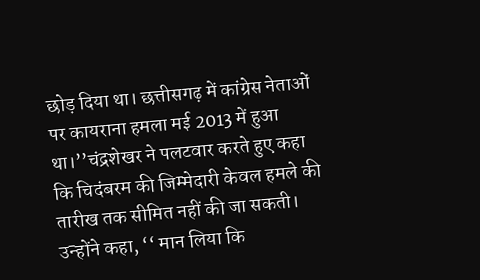छोड़ दिया था। छत्तीसगढ़ में कांग्रेस नेताओं पर कायराना हमला मई 2013 में हुआ था।’’चंद्रशेखर ने पलटवार करते हुए कहा कि चिदंबरम की जिम्मेदारी केवल हमले की तारीख तक सीमित नहीं की जा सकती। उन्होंने कहा, ‘‘ मान लिया कि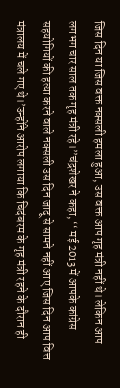जिस दिन या जिस वक्त नक्सली हमला हुआ, उस वक्त आप गृह मंत्री नहीं थे। लेकिन आप लगभग चार साल तक गृह मंत्री रहे।’’चंद्रशेखर ने कहा, ‘‘ मई 2013 में आपके कांग्रेस सहयोगियों की हत्या करने वाले नक्सली उस दिन जादू से सामने नहीं आए जिस दिन आप वित्त मंत्रालय में चले गए थे।’उन्होंने आरोप लगाया कि चिदंबरम के गृह मंत्री रहने के दौरान ही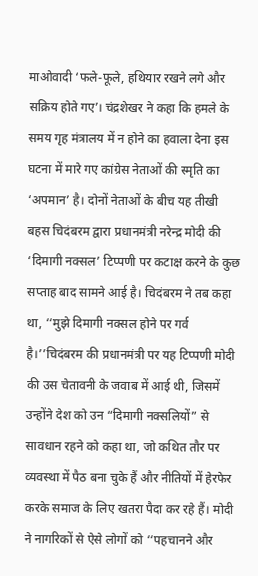माओवादी ‘फले-फूले, हथियार रखने लगे और सक्रिय होते गए’। चंद्रशेखर ने कहा कि हमले के समय गृह मंत्रालय में न होने का हवाला देना इस घटना में मारे गए कांग्रेस नेताओं की स्मृति का ‘अपमान’ है। दोनों नेताओं के बीच यह तीखी बहस चिदंबरम द्वारा प्रधानमंत्री नरेन्द्र मोदी की ‘दिमागी नक्सल’ टिप्पणी पर कटाक्ष करने के कुछ सप्ताह बाद सामने आई है। चिदंबरम ने तब कहा था, ‘‘मुझे दिमागी नक्सल होने पर गर्व है।’’चिदंबरम की प्रधानमंत्री पर यह टिप्पणी मोदी की उस चेतावनी के जवाब में आई थी, जिसमें उन्होंने देश को उन “दिमागी नक्सलियों” से सावधान रहने को कहा था, जो कथित तौर पर व्यवस्था में पैठ बना चुके हैं और नीतियों में हेरफेर करके समाज के लिए खतरा पैदा कर रहे हैं। मोदी ने नागरिकों से ऐसे लोगों को ‘‘पहचानने और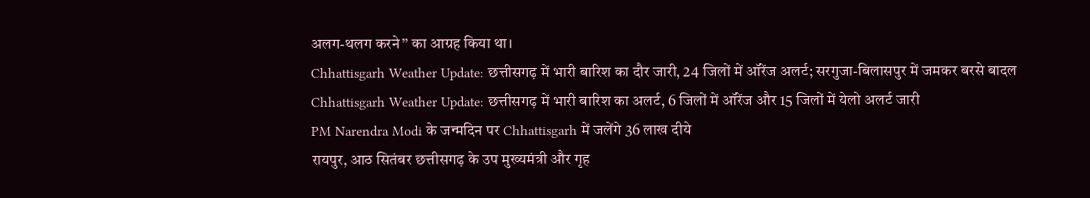अलग-थलग करने’’ का आग्रह किया था।
Chhattisgarh Weather Update: छत्तीसगढ़ में भारी बारिश का दौर जारी, 24 जिलों में ऑरेंज अलर्ट; सरगुजा-बिलासपुर में जमकर बरसे बादल
Chhattisgarh Weather Update: छत्तीसगढ़ में भारी बारिश का अलर्ट, 6 जिलों में ऑरेंज और 15 जिलों में येलो अलर्ट जारी
PM Narendra Modi के जन्मदिन पर Chhattisgarh में जलेंगे 36 लाख दीये
रायपुर, आठ सितंबर छत्तीसगढ़ के उप मुख्यमंत्री और गृह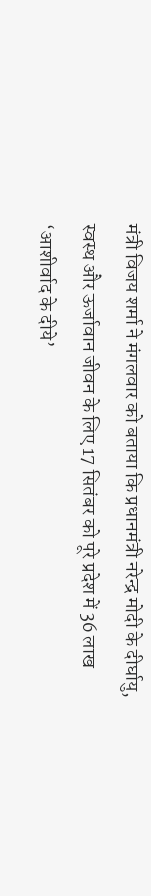मंत्री विजय शर्मा ने मंगलवार को बताया कि प्रधानमंत्री नरेन्द्र मोदी के दीर्घायु, स्वस्थ और ऊर्जावान जीवन के लिए 17 सितंबर को पूरे प्रदेश में 36 लाख ‘आशीर्वाद के दीये’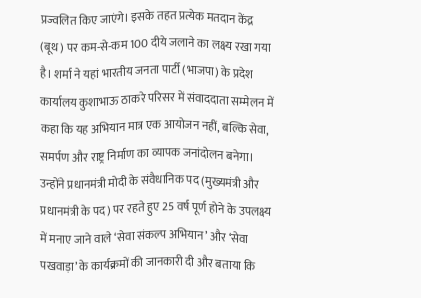प्रज्वलित किए जाएंगे। इसके तहत प्रत्येक मतदान केंद्र (बूथ) पर कम-से-कम 100 दीये जलाने का लक्ष्य रखा गया है। शर्मा ने यहां भारतीय जनता पार्टी (भाजपा) के प्रदेश कार्यालय कुशाभाऊ ठाकरे परिसर में संवाददाता सम्मेलन में कहा कि यह अभियान मात्र एक आयोजन नहीं, बल्कि सेवा, समर्पण और राष्ट्र निर्माण का व्यापक जनांदोलन बनेगा। उन्होंने प्रधानमंत्री मोदी के संवैधानिक पद (मुख्यमंत्री और प्रधानमंत्री के पद) पर रहते हुए 25 वर्ष पूर्ण होने के उपलक्ष्य में मनाए जाने वाले ‘सेवा संकल्प अभियान’ और ‘सेवा पखवाड़ा’ के कार्यक्रमों की जानकारी दी और बताया कि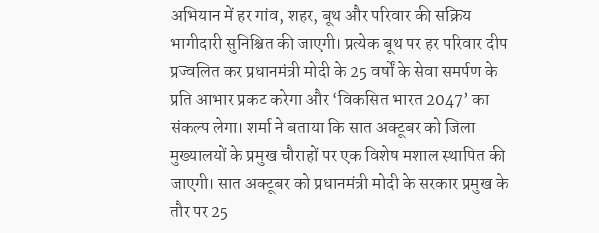अभियान में हर गांव, शहर, बूथ और परिवार की सक्रिय भागीदारी सुनिश्चित की जाएगी। प्रत्येक बूथ पर हर परिवार दीप प्रज्वलित कर प्रधानमंत्री मोदी के 25 वर्षों के सेवा समर्पण के प्रति आभार प्रकट करेगा और ‘विकसित भारत 2047’ का संकल्प लेगा। शर्मा ने बताया कि सात अक्टूबर को जिला मुख्यालयों के प्रमुख चौराहों पर एक विशेष मशाल स्थापित की जाएगी। सात अक्टूबर को प्रधानमंत्री मोदी के सरकार प्रमुख के तौर पर 25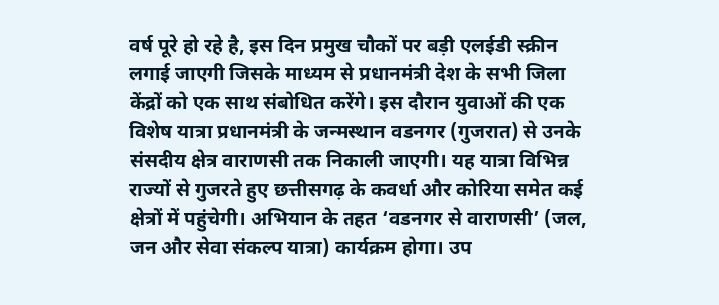वर्ष पूरे हो रहे है, इस दिन प्रमुख चौकों पर बड़ी एलईडी स्क्रीन लगाई जाएगी जिसके माध्यम से प्रधानमंत्री देश के सभी जिला केंद्रों को एक साथ संबोधित करेंगे। इस दौरान युवाओं की एक विशेष यात्रा प्रधानमंत्री के जन्मस्थान वडनगर (गुजरात) से उनके संसदीय क्षेत्र वाराणसी तक निकाली जाएगी। यह यात्रा विभिन्न राज्यों से गुजरते हुए छत्तीसगढ़ के कवर्धा और कोरिया समेत कई क्षेत्रों में पहुंचेगी। अभियान के तहत ‘वडनगर से वाराणसी’ (जल, जन और सेवा संकल्प यात्रा) कार्यक्रम होगा। उप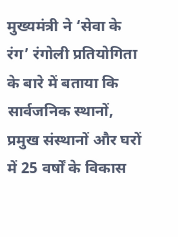मुख्यमंत्री ने ‘सेवा के रंग’ रंगोली प्रतियोगिता के बारे में बताया कि सार्वजनिक स्थानों, प्रमुख संस्थानों और घरों में 25 वर्षों के विकास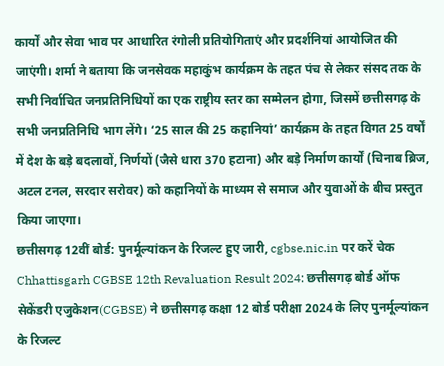कार्यों और सेवा भाव पर आधारित रंगोली प्रतियोगिताएं और प्रदर्शनियां आयोजित की जाएंगी। शर्मा ने बताया कि जनसेवक महाकुंभ कार्यक्रम के तहत पंच से लेकर संसद तक के सभी निर्वाचित जनप्रतिनिधियों का एक राष्ट्रीय स्तर का सम्मेलन होगा, जिसमें छत्तीसगढ़ के सभी जनप्रतिनिधि भाग लेंगे। ‘25 साल की 25 कहानियां’ कार्यक्रम के तहत विगत 25 वर्षों में देश के बड़े बदलावों, निर्णयों (जैसे धारा 370 हटाना) और बड़े निर्माण कार्यों (चिनाब ब्रिज, अटल टनल, सरदार सरोवर) को कहानियों के माध्यम से समाज और युवाओं के बीच प्रस्तुत किया जाएगा।
छत्तीसगढ़ 12वीं बोर्ड: पुनर्मूल्यांकन के रिजल्ट हुए जारी, cgbse.nic.in पर करें चेक
Chhattisgarh CGBSE 12th Revaluation Result 2024: छत्तीसगढ़ बोर्ड ऑफ सेकेंडरी एजुकेशन(CGBSE) ने छत्तीसगढ़ कक्षा 12 बोर्ड परीक्षा 2024 के लिए पुनर्मूल्यांकन के रिजल्ट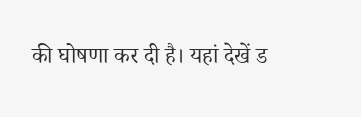की घोषणा कर दी है। यहां देखें ड